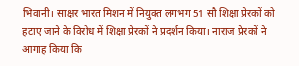भिवानी। साक्षर भारत मिशन में नियुक्त लगभग 51 सौ शिक्षा प्रेरकों को हटाए जाने के विरोध में शिक्षा प्रेरकों ने प्रदर्शन किया। नाराज प्रेरकों ने आगाह किया कि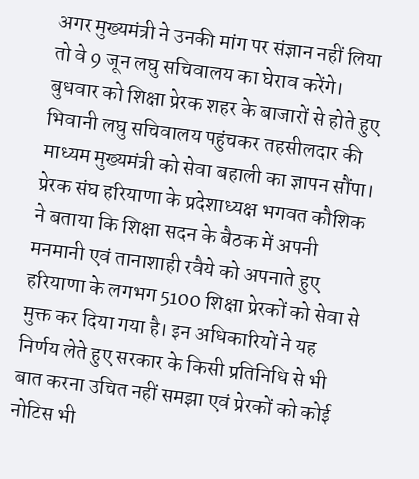अगर मुख्यमंत्री ने उनकी मांग पर संज्ञान नहीं लिया तो वे 9 जून लघु सचिवालय का घेराव करेंगे।
बुधवार को शिक्षा प्रेरक शहर के बाजारों से होते हुए भिवानी लघु सचिवालय पहुंचकर तहसीलदार की माध्यम मुख्यमंत्री को सेवा बहाली का ज्ञापन सौंपा। प्रेरक संघ हरियाणा के प्रदेशाध्यक्ष भगवत कौशिक ने बताया कि शिक्षा सदन के बैठक में अपनी मनमानी एवं तानाशाही रवैये को अपनाते हुए हरियाणा के लगभग 5100 शिक्षा प्रेरकों को सेवा से मुक्त कर दिया गया है। इन अधिकारियों ने यह निर्णय लेते हुए सरकार के किसी प्रतिनिधि से भी बात करना उचित नहीं समझा एवं प्रेरकों को कोई नोटिस भी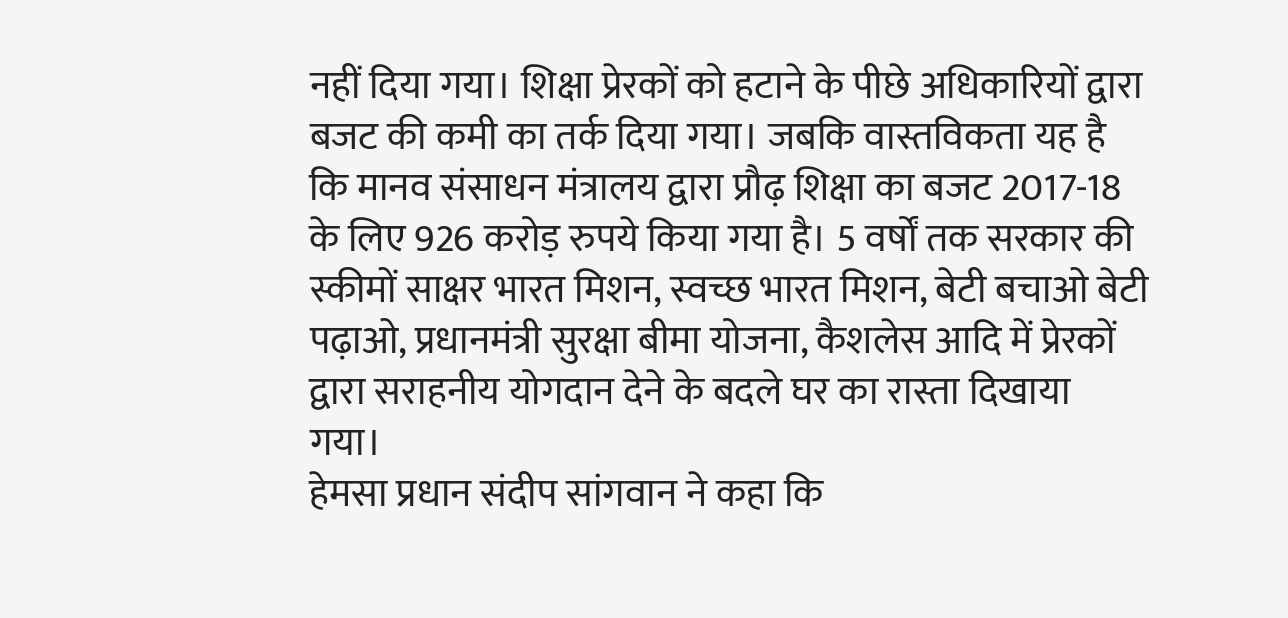नहीं दिया गया। शिक्षा प्रेरकों को हटाने के पीछे अधिकारियों द्वारा बजट की कमी का तर्क दिया गया। जबकि वास्तविकता यह है कि मानव संसाधन मंत्रालय द्वारा प्रौढ़ शिक्षा का बजट 2017-18 के लिए 926 करोड़ रुपये किया गया है। 5 वर्षों तक सरकार की स्कीमों साक्षर भारत मिशन, स्वच्छ भारत मिशन, बेटी बचाओ बेटी पढ़ाओ, प्रधानमंत्री सुरक्षा बीमा योजना, कैशलेस आदि में प्रेरकों द्वारा सराहनीय योगदान देने के बदले घर का रास्ता दिखाया गया।
हेमसा प्रधान संदीप सांगवान ने कहा कि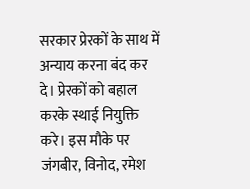सरकार प्रेरकों के साथ में अन्याय करना बंद कर दे। प्रेरकों को बहाल करके स्थाई नियुक्ति करे। इस मौके पर जंगबीर, विनोद, रमेश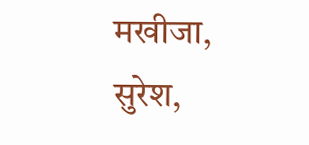मखीजा, सुरेश,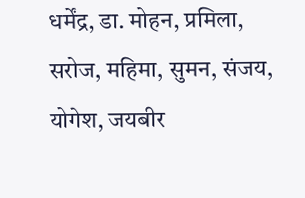धर्मेंद्र, डा. मोहन, प्रमिला, सरोज, महिमा, सुमन, संजय, योगेश, जयबीर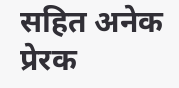सहित अनेक प्रेरक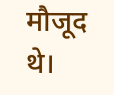मौजूद थे।